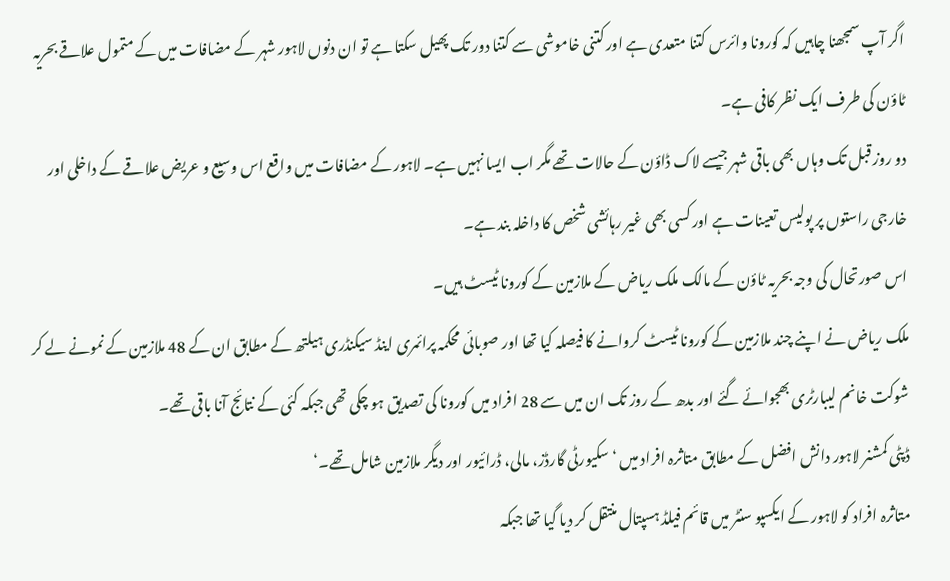اگر آپ سمجھنا چاہیں کہ کورونا وائرس کتنا متعدی ہے اور کتنی خاموشی سے کتنا دور تک پھیل سکتا ہے تو ان دنوں لاہور شہر کے مضافات میں کے متمول علاقے بحریہ ٹاؤن کی طرف ایک نظر کافی ہے۔
دو روز قبل تک وہاں بھی باقی شہر جیسے لاک ڈاؤن کے حالات تھے مگر اب ایسا نہیں ہے۔ لاہور کے مضافات میں واقع اس وسیع و عریض علاقے کے داخلی اور خارجی راستوں پر پولیس تعینات ہے اور کسی بھی غیر رہائشی شخص کا داخلہ بند ہے۔
اس صورتحال کی وجہ بحریہ ٹاؤن کے مالک ملک ریاض کے ملازمین کے کورونا ٹیسٹ ہیں۔
ملک ریاض نے اپنے چند ملازمین کے کورونا ٹیسٹ کروانے کا فیصلہ کیا تھا اور صوبائی محکمہ پرائمری اینڈ سیکنڈری ہیلتھ کے مطابق ان کے 48 ملازمین کے نمونے لے کر شوکت خانم لیبارٹری بھجوائے گئے اور بدھ کے روز تک ان میں سے 28 افراد میں کورونا کی تصدیق ہو چکی تھی جبکہ کئی کے نتائج آنا باقی تھے۔
ڈپٹی کمشنر لاہور دانش افضل کے مطابق متاثرہ افراد میں ‘سکیورٹی گارڈز، مالی، ڈرائیور اور دیگر ملازمین شامل تھے۔‘
متاثرہ افراد کو لاہور کے ایکسپو سنٹر میں قائم فیلڈ ہسپتال منتقل کر دیا گیا تھا جبکہ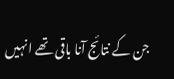جن کے نتائج آنا باقی تھے انہیں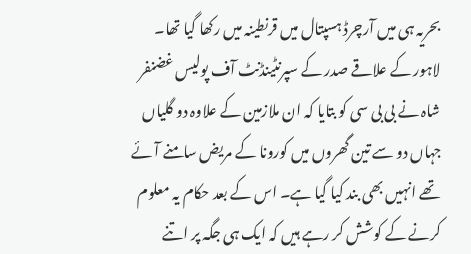بحریہ ہی میں آرچرڈ ہسپتال میں قرنطینہ میں رکھا گیا تھا۔
لاہور کے علاقے صدر کے سپرنٹینڈنٹ آف پولیس غضنفر شاہ نے بی بی سی کو بتایا کہ ان ملازمین کے علاوہ دو گلیاں جہاں دو سے تین گھروں میں کورونا کے مریض سامنے آئے تھے انہیں بھی بند کیا گیا ہے۔ اس کے بعد حکام یہ معلوم کرنے کے کوشش کر رہے ہیں کہ ایک ہی جگہ پر اتنے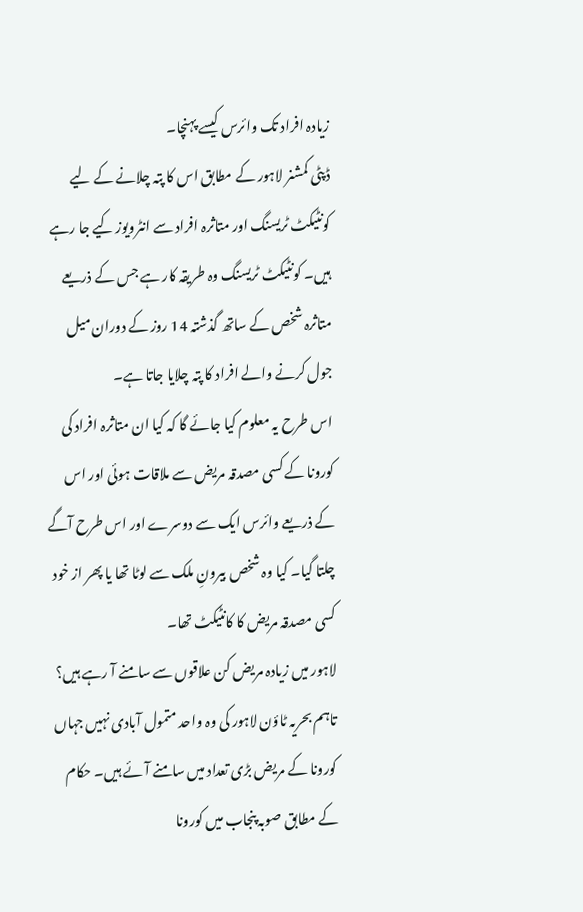زیادہ افراد تک وائرس کیسے پہنچا۔
ڈپٹی کمشنر لاہور کے مطابق اس کا پتہ چلانے کے لیے کونٹیکٹ ٹریسنگ اور متاثرہ افراد سے انٹرویوز کیے جا رہے ہیں۔ کونٹیکٹ ٹریسنگ وہ طریقہ کار ہے جس کے ذریعے متاثرہ شخص کے ساتھ گذشتہ 14 روز کے دوران میل جول کرنے والے افراد کا پتہ چلایا جاتا ہے۔
اس طرح یہ معلوم کیا جائے گا کہ کیا ان متاثرہ افراد کی کورونا کے کسی مصدقہ مریض سے ملاقات ہوئی اور اس کے ذریعے وائرس ایک سے دوسرے اور اس طرح آگے چلتا گیا۔ کیا وہ شخص بیرونِ ملک سے لوٹا تھا یا پھر از خود کسی مصدقہ مریض کا کانٹیکٹ تھا۔
لاہور میں زیادہ مریض کن علاقوں سے سامنے آ رہے ہیں؟
تاہم بحریہ ٹاؤن لاہور کی وہ واحد متمول آبادی نہیں جہاں کورونا کے مریض بڑی تعداد میں سامنے آئے ہیں۔ حکام کے مطابق صوبہ پنجاب میں کورونا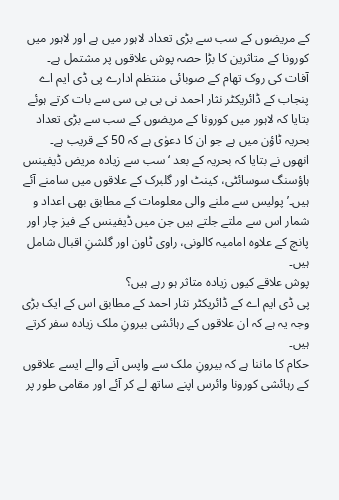کے مریضوں کے سب سے بڑی تعداد لاہور میں ہے اور لاہور میں کورونا کے متاثرین کا بڑا حصہ پوش علاقوں پر مشتمل ہے۔
آفات کی روک تھام کے صوبائی منتظم ادارے پی ڈی ایم اے پنجاب کے ڈائریکٹر نثار احمد نی بی بی سی سے بات کرتے ہوئے بتایا کہ لاہور میں کورونا کے مریضوں کے سب سے بڑی تعداد بحریہ ٹاؤن میں ہے جو ان کا دعوٰی ہے کہ 50 کے قریب ہے۔
انھوں نے بتایا کہ بحریہ کے بعد ‘سب سے زیادہ مریض ڈیفینس ہاؤسنگ سوسائٹی، کینٹ اور گلبرک کے علاقوں میں سامنے آئے ہیں۔’ پولیس سے ملنے والی معلومات کے مطابق بھی اعداد و شمار اس سے ملتے جلتے ہیں جن میں ڈیفینس کے فیز چار اور پانچ کے علاوہ امامیہ کالونی، راوی ٹاون اور گلشنِ اقبال شامل ہیں۔
پوش علاقے کیوں زیادہ متاثر ہو رہے ہیں؟
پی ڈی ایم اے کے ڈائریکٹر نثار احمد کے مطابق اس کے ایک بڑی وجہ یہ ہے کہ ان علاقوں کے رہائشی بیرونِ ملک زیادہ سفر کرتے ہیں۔
حکام کا ماننا ہے کہ بیرونِ ملک سے واپس آنے والے ایسے علاقوں کے رہائشی کورونا وائرس اپنے ساتھ لے کر آئے اور مقامی طور پر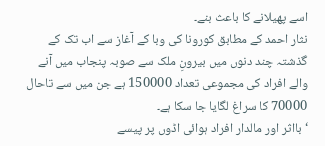اسے پھیلانے کا باعث بنے۔
نثار احمد کے مطابق کورونا کی وبا کے آغاز سے اب تک کے گذشتہ چند دنوں میں بیرونِ ملک سے صوبہ پنجاب میں آنے والے افراد کی مجموعی تعداد 150000 ہے جن میں سے تاحال 70000 کا سراغ لگایا جا سکا ہے۔
‘بااثر اور مالدار افراد ہوائی اڈوں پر پیسے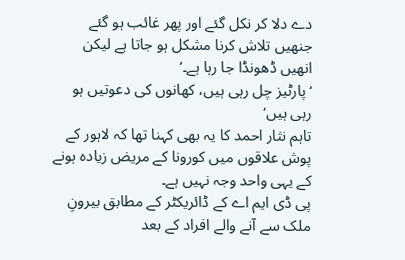دے دلا کر نکل گئے اور پھر غائب ہو گئے جنھیں تلاش کرنا مشکل ہو جاتا ہے لیکن انھیں ڈھونڈا جا رہا ہے۔‘
‘پارٹیز چل رہی ہیں، کھانوں کی دعوتیں ہو رہی ہیں‘
تاہم نثار احمد کا یہ بھی کہنا تھا کہ لاہور کے پوش علاقوں میں کورونا کے مریض زیادہ ہونے کے یہی واحد وجہ نہیں ہے۔
پی ڈی ایم اے کے ڈائریکٹر کے مطابق بیرونِ ملک سے آنے والے افراد کے بعد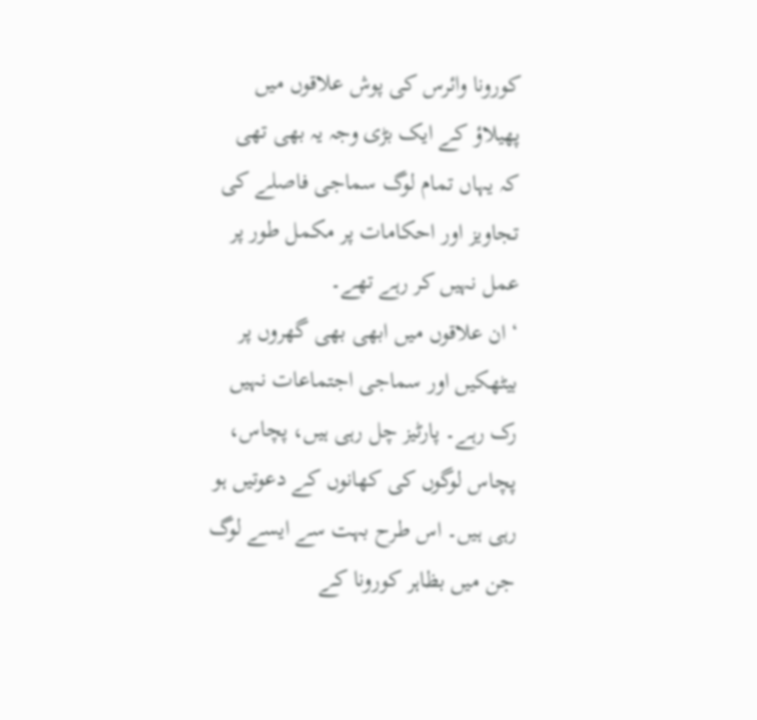کورونا وائرس کی پوش علاقوں میں پھیلاؤ کے ایک بڑی وجہ یہ بھی تھی کہ یہاں تمام لوگ سماجی فاصلے کی تجاویز اور احکامات پر مکمل طور پر عمل نہیں کر رہے تھے۔
‘ان علاقوں میں ابھی بھی گھروں پر بیٹھکیں اور سماجی اجتماعات نہیں رک رہے۔ پارٹیز چل رہی ہیں، پچاس، پچاس لوگوں کی کھانوں کے دعوتیں ہو رہی ہیں۔ اس طرح بہت سے ایسے لوگ جن میں بظاہر کورونا کے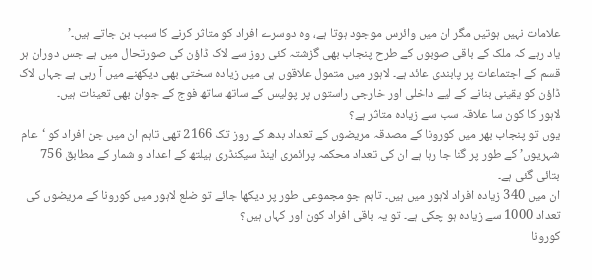علامات نہیں ہوتیں مگر ان میں وائرس موجود ہوتا ہے، وہ دوسرے افراد کو متاثر کرنے کا سبب بن جاتے ہیں۔’
یاد رہے کہ ملک کے باقی صوبوں کے طرح پنجاب بھی گزشتہ کئی روز سے لاک ڈاؤن کی صورتحال میں ہے جس دوران ہر قسم کے اجتماعات پر پابندی عائد ہے۔ لاہور میں متمول علاقوں ہی میں زیادہ سختی بھی دیکھنے میں آ رہی ہے جہاں لاک ڈاؤن کو یقینی بنانے کے لیے داخلی اور خارجی راستوں پر پولیس کے ساتھ ساتھ فوج کے جوان بھی تعینات ہیں۔
لاہور کا کون سا علاقہ سب سے زیادہ متاثر ہے؟
یوں تو پنجاب بھر میں کورونا کے مصدقہ مریضوں کے تعداد بدھ کے روز تک 2166 تھی تاہم ان میں جن افراد کو ‘عام شہریوں’ کے طور پر گنا جا رہا ہے ان کی تعداد محکمہ پرائمری اینڈ سیکنڈری ہیلتھ کے اعداد و شمار کے مطابق 756 بتائی گئی ہے۔
ان میں 340 زیادہ افراد لاہور میں ہیں۔ تاہم جو مجموعی طور پر دیکھا جائے تو ضلع لاہور میں کورونا کے مریضوں کی تعداد 1000 سے زیادہ ہو چکی ہے۔ تو یہ باقی افراد کون اور کہاں ہیں؟
کورونا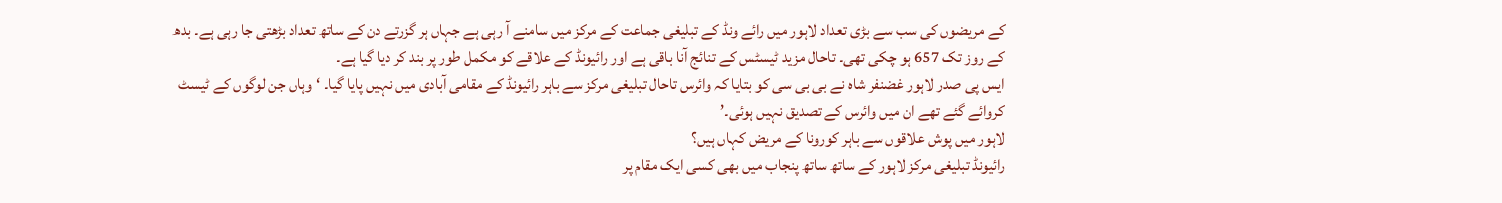کے مریضوں کی سب سے بڑی تعداد لاہور میں رائے ونڈ کے تبلیغی جماعت کے مرکز میں سامنے آ رہی ہے جہاں ہر گزرتے دن کے ساتھ تعداد بڑھتی جا رہی ہے۔ بدھ کے روز تک 657 ہو چکی تھی۔ تاحال مزید ٹیسٹس کے تنائج آنا باقی ہے اور رائیونڈ کے علاقے کو مکمل طور پر بند کر دیا گیا ہے۔
ایس پی صدر لاہور غضنفر شاہ نے بی بی سی کو بتایا کہ وائرس تاحال تبلیغی مرکز سے باہر رائیونڈ کے مقامی آبادی میں نہیں پایا گیا۔ ‘وہاں جن لوگوں کے ٹیسٹ کروائے گئے تھے ان میں وائرس کے تصدیق نہیں ہوئی۔’
لاہور میں پوش علاقوں سے باہر کورونا کے مریض کہاں ہیں؟
رائیونڈ تبلیغی مرکز لاہور کے ساتھ ساتھ پنجاب میں بھی کسی ایک مقام پر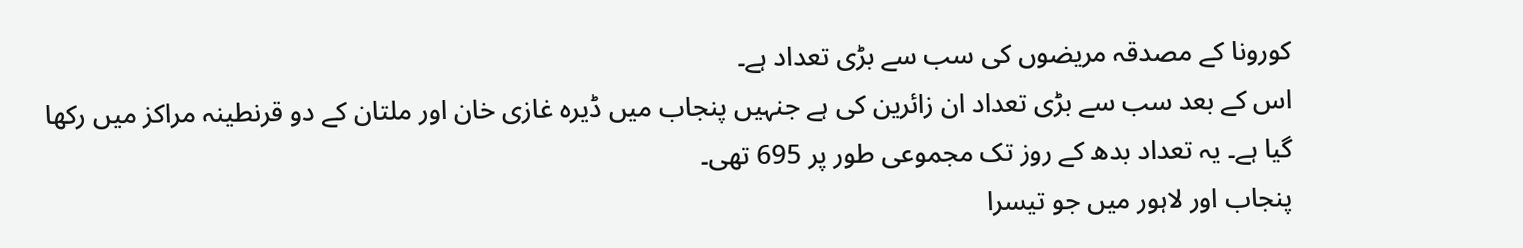کورونا کے مصدقہ مریضوں کی سب سے بڑی تعداد ہے۔
اس کے بعد سب سے بڑی تعداد ان زائرین کی ہے جنہیں پنجاب میں ڈیرہ غازی خان اور ملتان کے دو قرنطینہ مراکز میں رکھا گیا ہے۔ یہ تعداد بدھ کے روز تک مجموعی طور پر 695 تھی۔
پنجاب اور لاہور میں جو تیسرا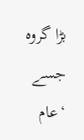بڑا گروہ جسے ‘عام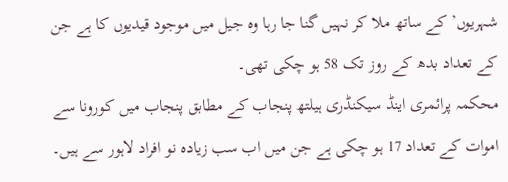شہریوں’ کے ساتھ ملا کر نہیں گنا جا رہا وہ جیل میں موجود قیدیوں کا ہے جن کے تعداد بدھ کے روز تک 58 ہو چکی تھی۔
محکمہ پرائمری اینڈ سیکنڈری ہیلتھ پنجاب کے مطابق پنجاب میں کورونا سے اموات کے تعداد 17 ہو چکی ہے جن میں اب سب زیادہ نو افراد لاہور سے ہیں۔